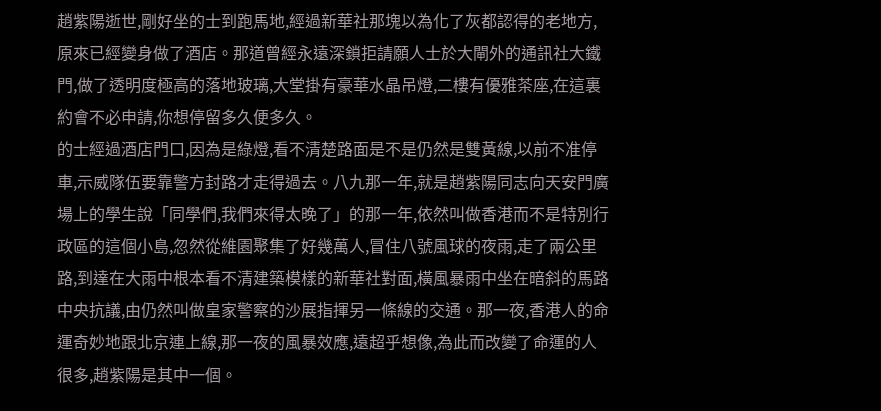趙紫陽逝世,剛好坐的士到跑馬地,經過新華社那塊以為化了灰都認得的老地方,原來已經變身做了酒店。那道曾經永遠深鎖拒請願人士於大閘外的通訊社大鐵門,做了透明度極高的落地玻璃,大堂掛有豪華水晶吊燈,二樓有優雅茶座,在這裏約會不必申請,你想停留多久便多久。
的士經過酒店門口,因為是綠燈,看不清楚路面是不是仍然是雙黃線,以前不准停車,示威隊伍要靠警方封路才走得過去。八九那一年,就是趙紫陽同志向天安門廣場上的學生說「同學們,我們來得太晚了」的那一年,依然叫做香港而不是特別行政區的這個小島,忽然從維園聚集了好幾萬人,冒住八號風球的夜雨,走了兩公里路,到達在大雨中根本看不清建築模樣的新華社對面,橫風暴雨中坐在暗斜的馬路中央抗議,由仍然叫做皇家警察的沙展指揮另一條線的交通。那一夜,香港人的命運奇妙地跟北京連上線,那一夜的風暴效應,遠超乎想像,為此而改變了命運的人很多,趙紫陽是其中一個。